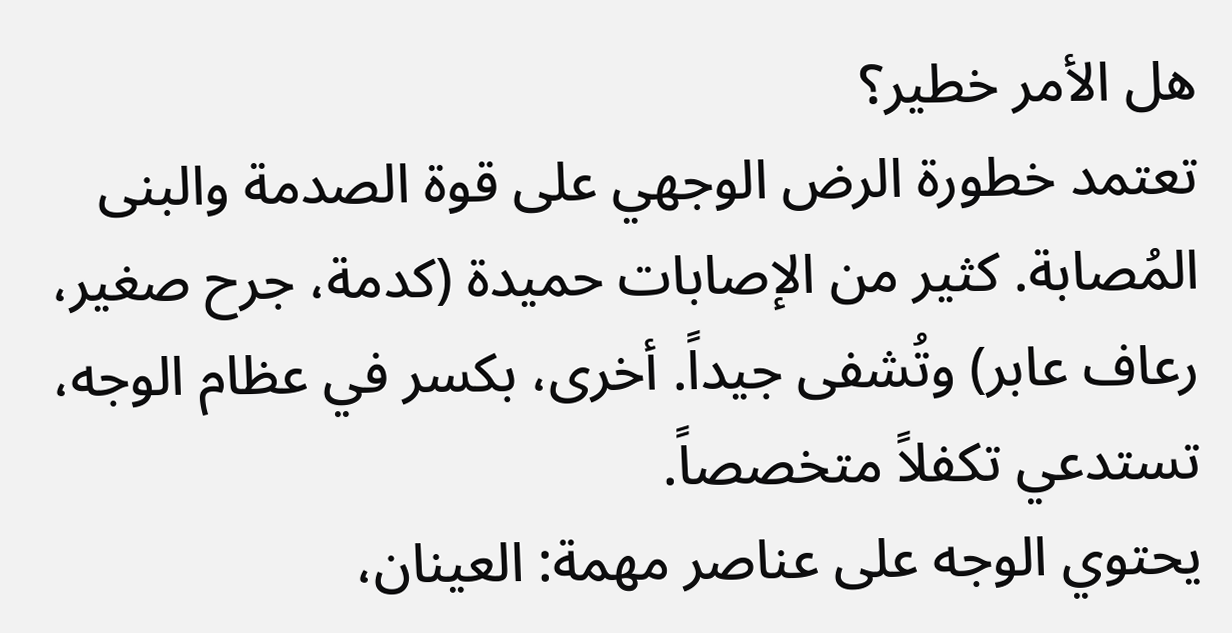هل الأمر خطير؟
تعتمد خطورة الرض الوجهي على قوة الصدمة والبنى المُصابة. كثير من الإصابات حميدة (كدمة، جرح صغير، رعاف عابر) وتُشفى جيداً. أخرى، بكسر في عظام الوجه، تستدعي تكفلاً متخصصاً.
يحتوي الوجه على عناصر مهمة: العينان،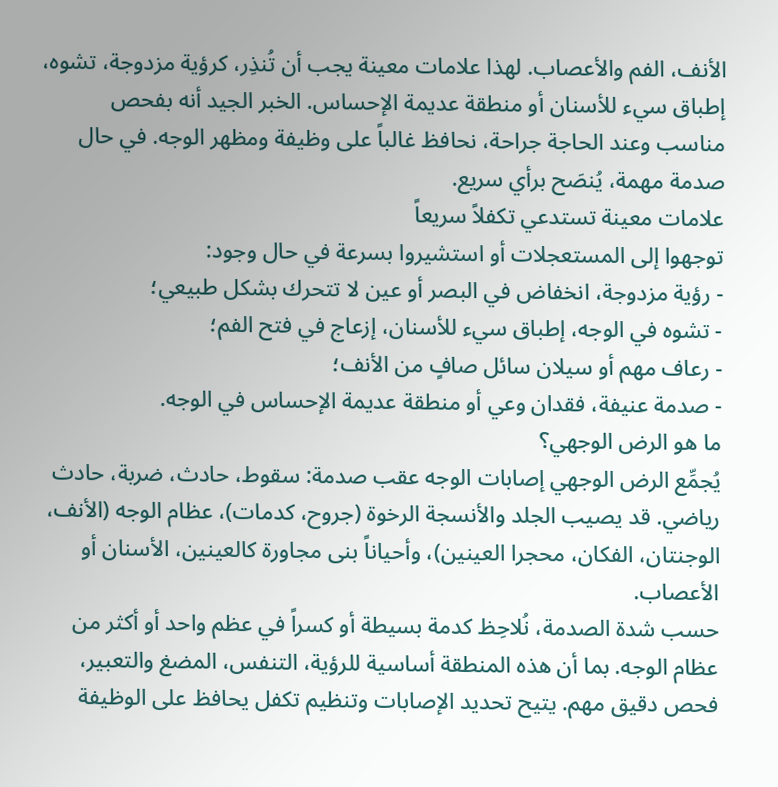الأنف، الفم والأعصاب. لهذا علامات معينة يجب أن تُنذِر، كرؤية مزدوجة، تشوه، إطباق سيء للأسنان أو منطقة عديمة الإحساس. الخبر الجيد أنه بفحص مناسب وعند الحاجة جراحة، نحافظ غالباً على وظيفة ومظهر الوجه. في حال صدمة مهمة، يُنصَح برأي سريع.
علامات معينة تستدعي تكفلاً سريعاً
توجهوا إلى المستعجلات أو استشيروا بسرعة في حال وجود:
- رؤية مزدوجة، انخفاض في البصر أو عين لا تتحرك بشكل طبيعي؛
- تشوه في الوجه، إطباق سيء للأسنان، إزعاج في فتح الفم؛
- رعاف مهم أو سيلان سائل صافٍ من الأنف؛
- صدمة عنيفة، فقدان وعي أو منطقة عديمة الإحساس في الوجه.
ما هو الرض الوجهي؟
يُجمِّع الرض الوجهي إصابات الوجه عقب صدمة: سقوط، حادث، ضربة، حادث رياضي. قد يصيب الجلد والأنسجة الرخوة (جروح، كدمات)، عظام الوجه (الأنف، الوجنتان، الفكان، محجرا العينين)، وأحياناً بنى مجاورة كالعينين، الأسنان أو الأعصاب.
حسب شدة الصدمة، نُلاحِظ كدمة بسيطة أو كسراً في عظم واحد أو أكثر من عظام الوجه. بما أن هذه المنطقة أساسية للرؤية، التنفس، المضغ والتعبير، فحص دقيق مهم. يتيح تحديد الإصابات وتنظيم تكفل يحافظ على الوظيفة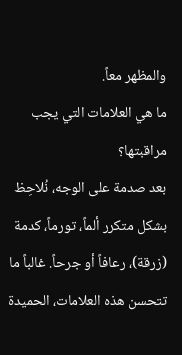والمظهر معاً.
ما هي العلامات التي يجب مراقبتها؟
بعد صدمة على الوجه، نُلاحِظ بشكل متكرر ألماً، تورماً، كدمة (زرقة)، رعافاً أو جرحاً. غالباً ما تتحسن هذه العلامات، الحميدة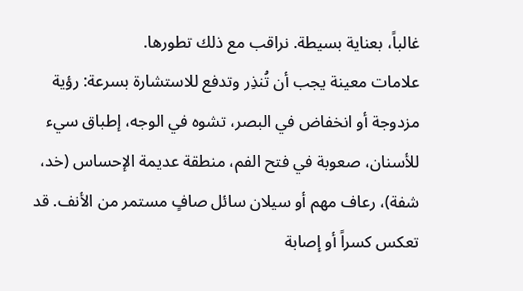غالباً، بعناية بسيطة. نراقب مع ذلك تطورها.
علامات معينة يجب أن تُنذِر وتدفع للاستشارة بسرعة: رؤية مزدوجة أو انخفاض في البصر، تشوه في الوجه، إطباق سيء للأسنان، صعوبة في فتح الفم، منطقة عديمة الإحساس (خد، شفة)، رعاف مهم أو سيلان سائل صافٍ مستمر من الأنف. قد تعكس كسراً أو إصابة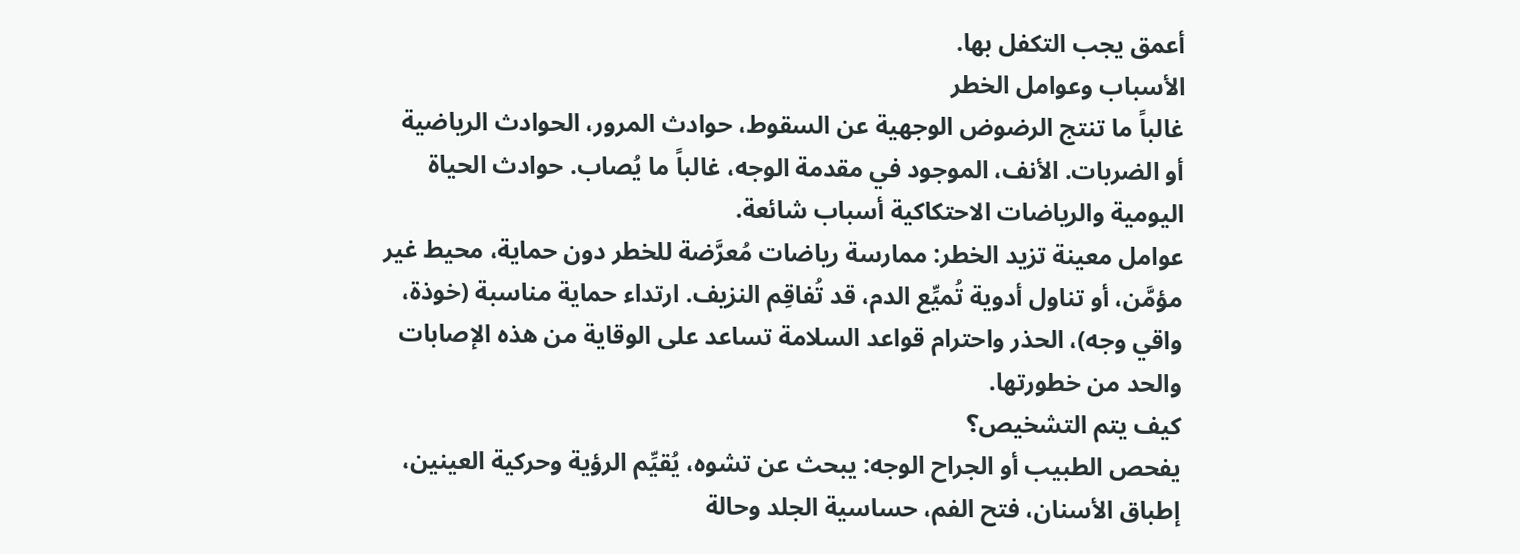أعمق يجب التكفل بها.
الأسباب وعوامل الخطر
غالباً ما تنتج الرضوض الوجهية عن السقوط، حوادث المرور، الحوادث الرياضية أو الضربات. الأنف، الموجود في مقدمة الوجه، غالباً ما يُصاب. حوادث الحياة اليومية والرياضات الاحتكاكية أسباب شائعة.
عوامل معينة تزيد الخطر: ممارسة رياضات مُعرَّضة للخطر دون حماية، محيط غير مؤمَّن، أو تناول أدوية تُميِّع الدم، قد تُفاقِم النزيف. ارتداء حماية مناسبة (خوذة، واقي وجه)، الحذر واحترام قواعد السلامة تساعد على الوقاية من هذه الإصابات والحد من خطورتها.
كيف يتم التشخيص؟
يفحص الطبيب أو الجراح الوجه: يبحث عن تشوه، يُقيِّم الرؤية وحركية العينين، إطباق الأسنان، فتح الفم، حساسية الجلد وحالة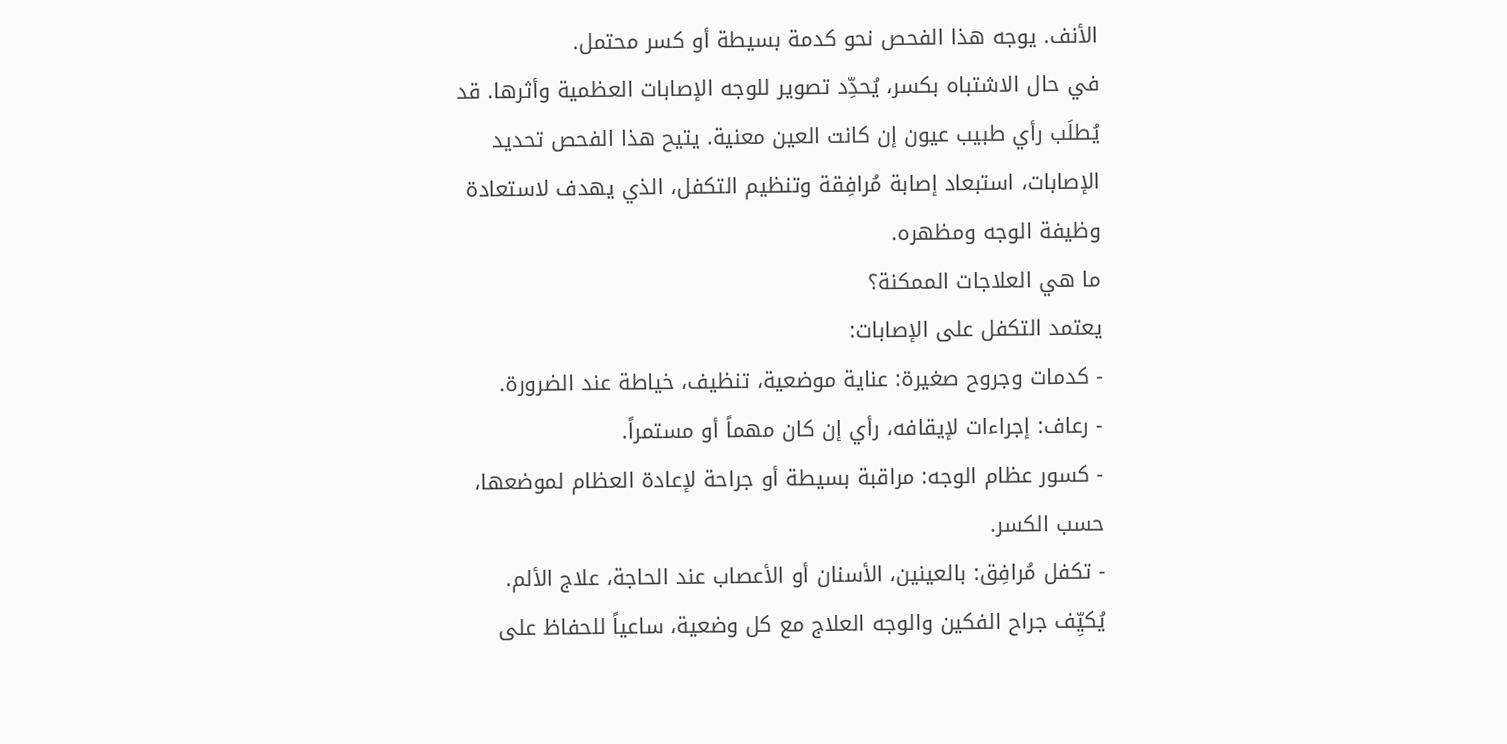الأنف. يوجه هذا الفحص نحو كدمة بسيطة أو كسر محتمل.
في حال الاشتباه بكسر، يُحدِّد تصوير للوجه الإصابات العظمية وأثرها. قد يُطلَب رأي طبيب عيون إن كانت العين معنية. يتيح هذا الفحص تحديد الإصابات، استبعاد إصابة مُرافِقة وتنظيم التكفل، الذي يهدف لاستعادة وظيفة الوجه ومظهره.
ما هي العلاجات الممكنة؟
يعتمد التكفل على الإصابات:
- كدمات وجروح صغيرة: عناية موضعية، تنظيف، خياطة عند الضرورة.
- رعاف: إجراءات لإيقافه، رأي إن كان مهماً أو مستمراً.
- كسور عظام الوجه: مراقبة بسيطة أو جراحة لإعادة العظام لموضعها، حسب الكسر.
- تكفل مُرافِق: بالعينين، الأسنان أو الأعصاب عند الحاجة، علاج الألم.
يُكيِّف جراح الفكين والوجه العلاج مع كل وضعية، ساعياً للحفاظ على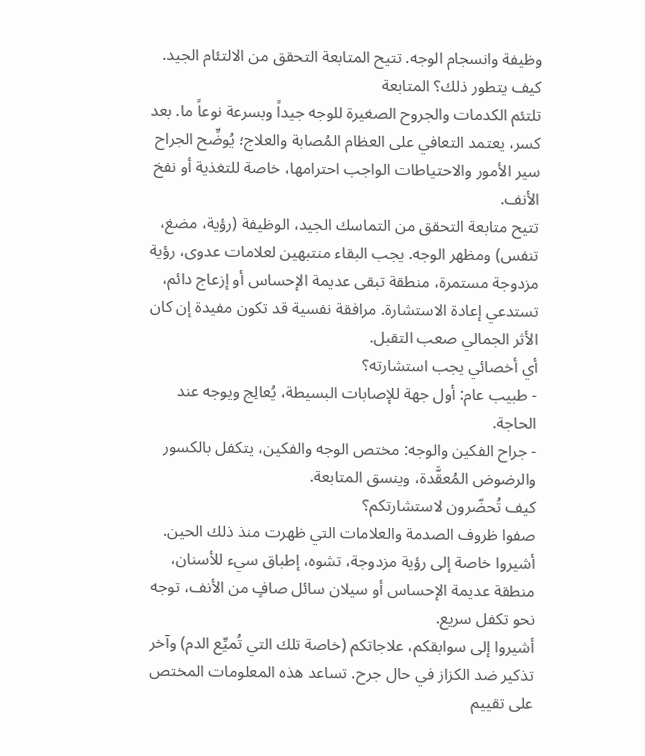وظيفة وانسجام الوجه. تتيح المتابعة التحقق من الالتئام الجيد.
كيف يتطور ذلك؟ المتابعة
تلتئم الكدمات والجروح الصغيرة للوجه جيداً وبسرعة نوعاً ما. بعد كسر، يعتمد التعافي على العظام المُصابة والعلاج؛ يُوضِّح الجراح سير الأمور والاحتياطات الواجب احترامها، خاصة للتغذية أو نفخ الأنف.
تتيح متابعة التحقق من التماسك الجيد، الوظيفة (رؤية، مضغ، تنفس) ومظهر الوجه. يجب البقاء منتبهين لعلامات عدوى، رؤية مزدوجة مستمرة، منطقة تبقى عديمة الإحساس أو إزعاج دائم، تستدعي إعادة الاستشارة. مرافقة نفسية قد تكون مفيدة إن كان الأثر الجمالي صعب التقبل.
أي أخصائي يجب استشارته؟
- طبيب عام: أول جهة للإصابات البسيطة، يُعالِج ويوجه عند الحاجة.
- جراح الفكين والوجه: مختص الوجه والفكين، يتكفل بالكسور والرضوض المُعقَّدة، وينسق المتابعة.
كيف تُحضّرون لاستشارتكم؟
صفوا ظروف الصدمة والعلامات التي ظهرت منذ ذلك الحين. أشيروا خاصة إلى رؤية مزدوجة، تشوه، إطباق سيء للأسنان، منطقة عديمة الإحساس أو سيلان سائل صافٍ من الأنف، توجه نحو تكفل سريع.
أشيروا إلى سوابقكم، علاجاتكم (خاصة تلك التي تُميِّع الدم) وآخر تذكير ضد الكزاز في حال جرح. تساعد هذه المعلومات المختص على تقييم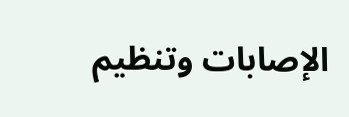الإصابات وتنظيم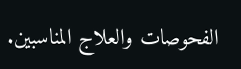الفحوصات والعلاج المناسبين.